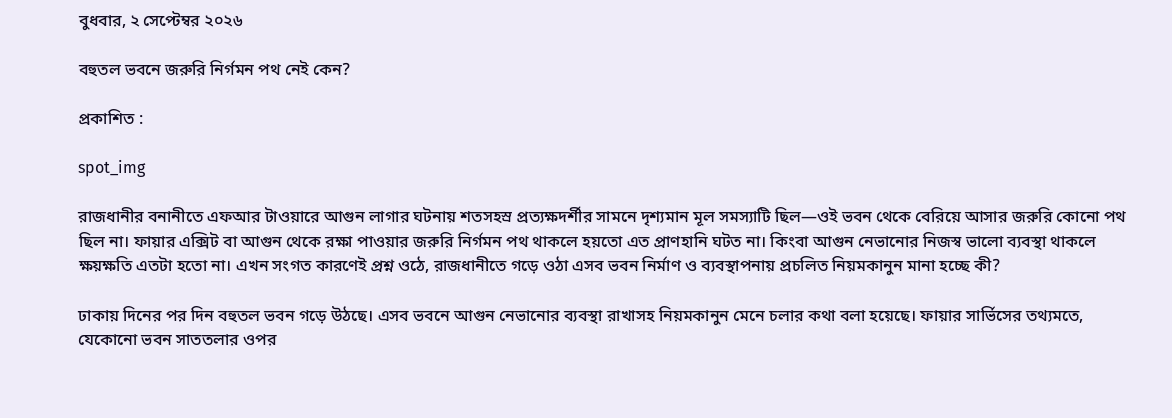বুধবার, ২ সেপ্টেম্বর ২০২৬

বহুতল ভবনে জরুরি নির্গমন পথ নেই কেন?

প্রকাশিত :

spot_img

রাজধানীর বনানীতে এফআর টাওয়ারে আগুন লাগার ঘটনায় শতসহস্র প্রত্যক্ষদর্শীর সামনে দৃশ্যমান মূল সমস্যাটি ছিল—ওই ভবন থেকে বেরিয়ে আসার জরুরি কোনো পথ ছিল না। ফায়ার এক্সিট বা আগুন থেকে রক্ষা পাওয়ার জরুরি নির্গমন পথ থাকলে হয়তো এত প্রাণহানি ঘটত না। কিংবা আগুন নেভানোর নিজস্ব ভালো ব্যবস্থা থাকলে ক্ষয়ক্ষতি এতটা হতো না। এখন সংগত কারণেই প্রশ্ন ওঠে, রাজধানীতে গড়ে ওঠা এসব ভবন নির্মাণ ও ব্যবস্থাপনায় প্রচলিত নিয়মকানুন মানা হচ্ছে কী?

ঢাকায় দিনের পর দিন বহুতল ভবন গড়ে উঠছে। এসব ভবনে আগুন নেভানোর ব্যবস্থা রাখাসহ নিয়মকানুন মেনে চলার কথা বলা হয়েছে। ফায়ার সার্ভিসের তথ্যমতে, যেকোনো ভবন সাততলার ওপর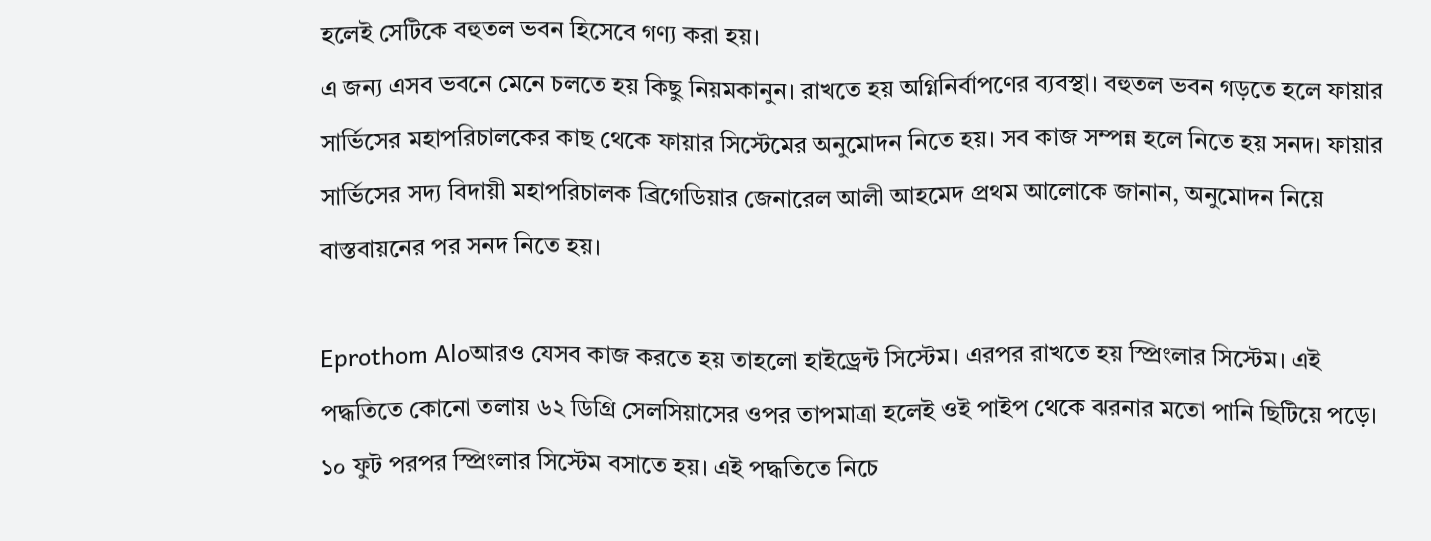হলেই সেটিকে বহুতল ভবন হিসেবে গণ্য করা হয়।
এ জন্য এসব ভবনে মেনে চলতে হয় কিছু নিয়মকানুন। রাখতে হয় অগ্নিনির্বাপণের ব্যবস্থা। বহুতল ভবন গড়তে হলে ফায়ার সার্ভিসের মহাপরিচালকের কাছ থেকে ফায়ার সিস্টেমের অনুমোদন নিতে হয়। সব কাজ সম্পন্ন হলে নিতে হয় সনদ। ফায়ার সার্ভিসের সদ্য বিদায়ী মহাপরিচালক ব্রিগেডিয়ার জেনারেল আলী আহমেদ প্রথম আলোকে জানান, অনুমোদন নিয়ে বাস্তবায়নের পর সনদ নিতে হয়।

Eprothom Aloআরও যেসব কাজ করতে হয় তাহলো হাইড্রেন্ট সিস্টেম। এরপর রাখতে হয় স্প্রিংলার সিস্টেম। এই পদ্ধতিতে কোনো তলায় ৬২ ডিগ্রি সেলসিয়াসের ওপর তাপমাত্রা হলেই ওই পাইপ থেকে ঝরনার মতো পানি ছিটিয়ে পড়ে। ১০ ফুট পরপর স্প্রিংলার সিস্টেম বসাতে হয়। এই পদ্ধতিতে নিচে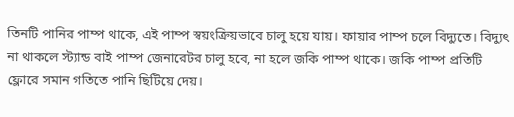তিনটি পানির পাম্প থাকে, এই পাম্প স্বয়ংক্রিয়ভাবে চালু হয়ে যায়। ফায়ার পাম্প চলে বিদ্যুতে। বিদ্যুৎ না থাকলে স্ট্যান্ড বাই পাম্প জেনারেটর চালু হবে, না হলে জকি পাম্প থাকে। জকি পাম্প প্রতিটি ফ্লোরে সমান গতিতে পানি ছিটিয়ে দেয়।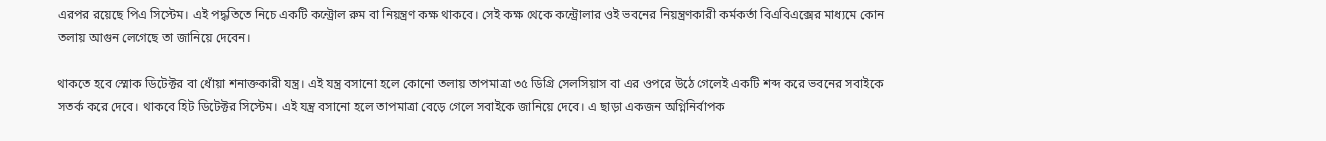এরপর রয়েছে পিএ সিস্টেম। এই পদ্ধতিতে নিচে একটি কন্ট্রোল রুম বা নিয়ন্ত্রণ কক্ষ থাকবে। সেই কক্ষ থেকে কন্ট্রোলার ওই ভবনের নিয়ন্ত্রণকারী কর্মকর্তা বিএবিএক্সের মাধ্যমে কোন তলায় আগুন লেগেছে তা জানিয়ে দেবেন।

থাকতে হবে স্মোক ডিটেক্টর বা ধোঁয়া শনাক্তকারী যন্ত্র। এই যন্ত্র বসানো হলে কোনো তলায় তাপমাত্রা ৩৫ ডিগ্রি সেলসিয়াস বা এর ওপরে উঠে গেলেই একটি শব্দ করে ভবনের সবাইকে সতর্ক করে দেবে। থাকবে হিট ডিটেক্টর সিস্টেম। এই যন্ত্র বসানো হলে তাপমাত্রা বেড়ে গেলে সবাইকে জানিয়ে দেবে। এ ছাড়া একজন অগ্নিনির্বাপক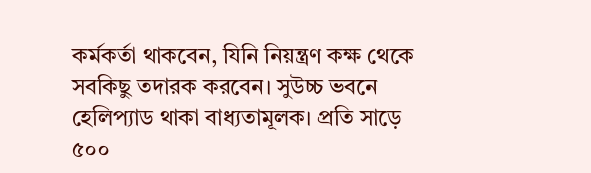কর্মকর্তা থাকবেন, যিনি নিয়ন্ত্রণ কক্ষ থেকে সবকিছু তদারক করবেন। সুউচ্চ ভবনে হেলিপ্যাড থাকা বাধ্যতামূলক। প্রতি সাড়ে ৫০০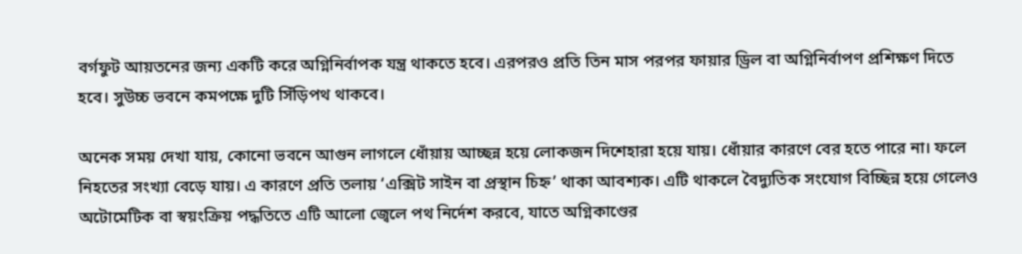বর্গফুট আয়তনের জন্য একটি করে অগ্নিনির্বাপক যন্ত্র থাকতে হবে। এরপরও প্রতি তিন মাস পরপর ফায়ার ড্রিল বা অগ্নিনির্বাপণ প্রশিক্ষণ দিতে হবে। সুউচ্চ ভবনে কমপক্ষে দুটি সিঁড়িপথ থাকবে।

অনেক সময় দেখা যায়, কোনো ভবনে আগুন লাগলে ধোঁয়ায় আচ্ছন্ন হয়ে লোকজন দিশেহারা হয়ে যায়। ধোঁয়ার কারণে বের হতে পারে না। ফলে নিহতের সংখ্যা বেড়ে যায়। এ কারণে প্রতি তলায় ‘এক্সিট সাইন বা প্রস্থান চিহ্ন’ থাকা আবশ্যক। এটি থাকলে বৈদ্যুতিক সংযোগ বিচ্ছিন্ন হয়ে গেলেও অটোমেটিক বা স্বয়ংক্রিয় পদ্ধতিতে এটি আলো জ্বেলে পথ নির্দেশ করবে, যাতে অগ্নিকাণ্ডের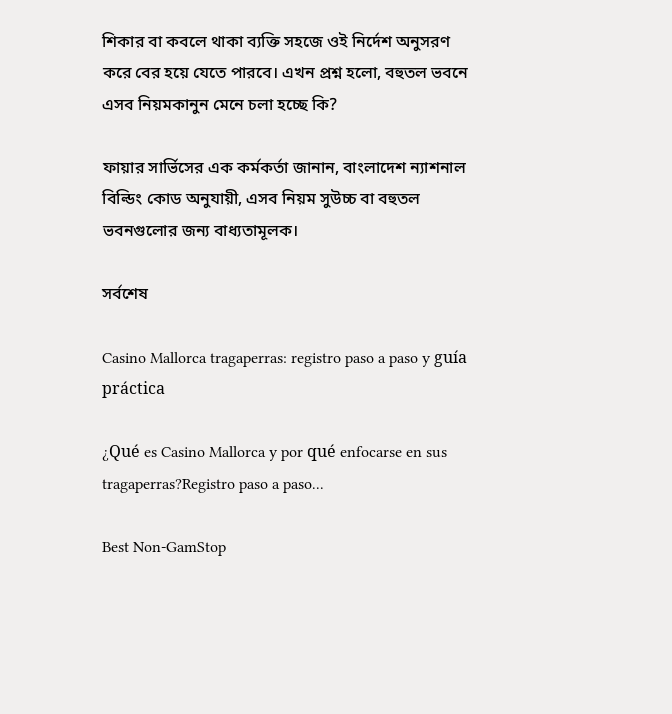শিকার বা কবলে থাকা ব্যক্তি সহজে ওই নির্দেশ অনুসরণ করে বের হয়ে যেতে পারবে। এখন প্রশ্ন হলো, বহুতল ভবনে এসব নিয়মকানুন মেনে চলা হচ্ছে কি?

ফায়ার সার্ভিসের এক কর্মকর্তা জানান, বাংলাদেশ ন্যাশনাল বিল্ডিং কোড অনুযায়ী, এসব নিয়ম সুউচ্চ বা বহুতল ভবনগুলোর জন্য বাধ্যতামূলক।

সর্বশেষ

Casino Mallorca tragaperras: registro paso a paso y guía práctica

¿Qué es Casino Mallorca y por qué enfocarse en sus tragaperras?Registro paso a paso...

Best Non-GamStop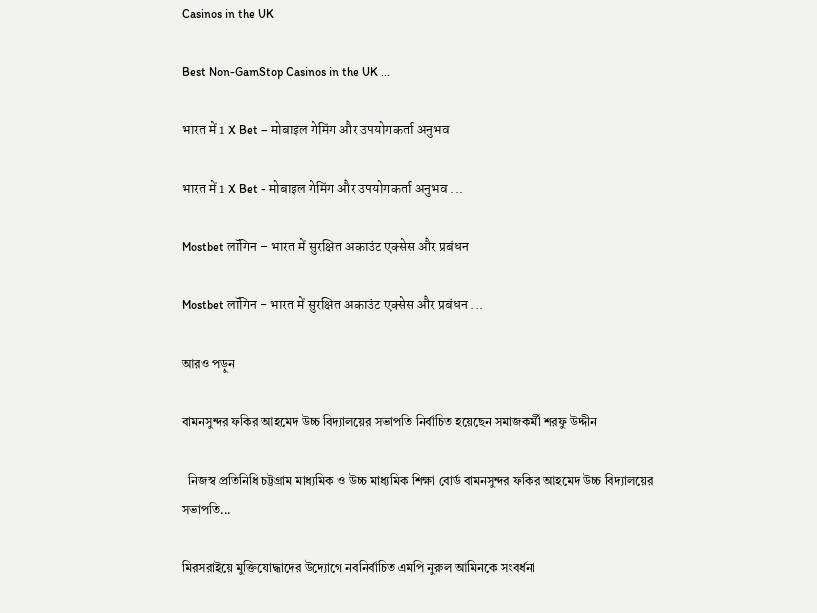Casinos in the UK

Best Non-GamStop Casinos in the UK ...

भारत में 1 X Bet – मोबाइल गेमिंग और उपयोगकर्ता अनुभव

भारत में 1 X Bet - मोबाइल गेमिंग और उपयोगकर्ता अनुभव ...

Mostbet लॉगिन – भारत में सुरक्षित अकाउंट एक्सेस और प्रबंधन

Mostbet लॉगिन - भारत में सुरक्षित अकाउंट एक्सेस और प्रबंधन ...

আরও পড়ুন

বামনসুন্দর ফকির আহমেদ উচ্চ বিদ্যালয়ের সভাপতি নির্বাচিত হয়েছেন সমাজকর্মী শরফু উদ্দীন

  নিজস্ব প্রতিনিধি চট্টগ্রাম মাধ্যমিক ও উচ্চ মাধ্যমিক শিক্ষা বোর্ড বামনসুন্দর ফকির আহমেদ উচ্চ বিদ্যালয়ের সভাপতি...

মিরসরাইয়ে মুক্তিযোদ্ধাদের উদ্যোগে নবনির্বাচিত এমপি নুরুল আমিনকে সংবর্ধনা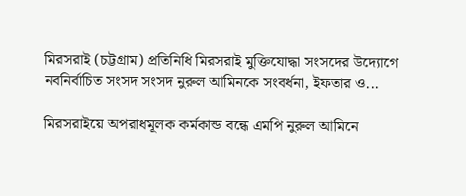মিরসরাই (চট্টগ্রাম) প্রতিনিধি মিরসরাই মুক্তিযোদ্ধা সংসদের উদ্যোগে নবনির্বাচিত সংসদ সংসদ নুরুল আমিনকে সংবর্ধনা, ইফতার ও...

মিরসরাইয়ে অপরাধমূলক কর্মকান্ড বন্ধে এমপি নুরুল আমিনে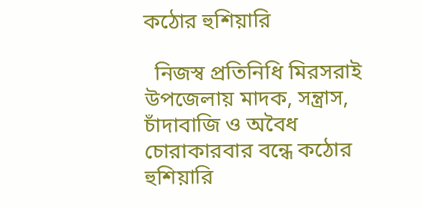কঠোর হুশিয়ারি

  নিজস্ব প্রতিনিধি মিরসরাই উপজেলায় মাদক, সন্ত্রাস, চাঁদাবাজি ও অবৈধ চোরাকারবার বন্ধে কঠোর হুশিয়ারি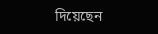দিয়েছেন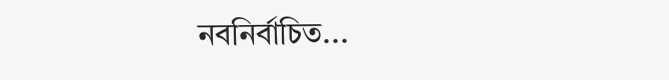নবনির্বাচিত...